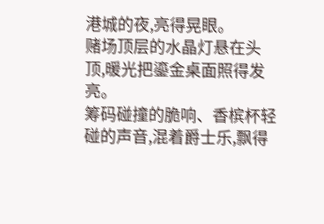港城的夜,亮得晃眼。
赌场顶层的水晶灯悬在头顶,暖光把鎏金桌面照得发亮。
筹码碰撞的脆响、香槟杯轻碰的声音,混着爵士乐,飘得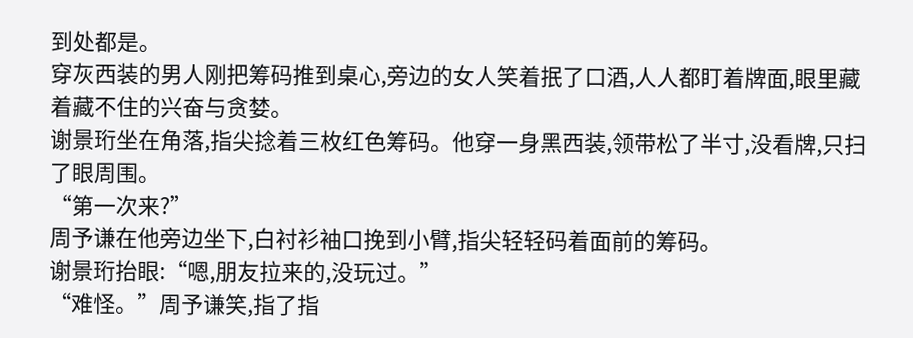到处都是。
穿灰西装的男人刚把筹码推到桌心,旁边的女人笑着抿了口酒,人人都盯着牌面,眼里藏着藏不住的兴奋与贪婪。
谢景珩坐在角落,指尖捻着三枚红色筹码。他穿一身黑西装,领带松了半寸,没看牌,只扫了眼周围。
“第一次来?”
周予谦在他旁边坐下,白衬衫袖口挽到小臂,指尖轻轻码着面前的筹码。
谢景珩抬眼:“嗯,朋友拉来的,没玩过。”
“难怪。”周予谦笑,指了指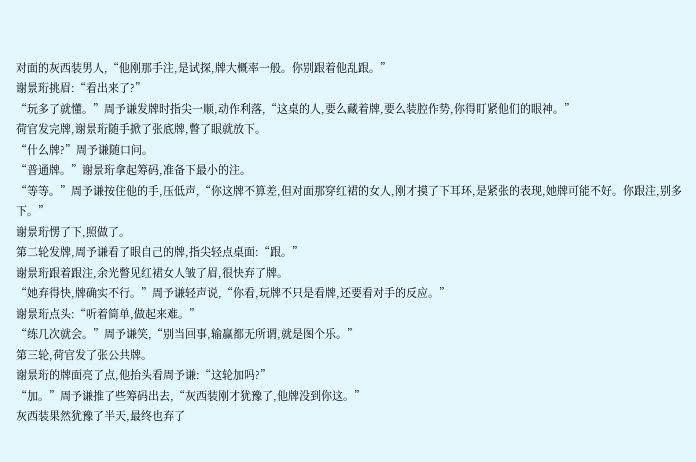对面的灰西装男人,“他刚那手注,是试探,牌大概率一般。你别跟着他乱跟。”
谢景珩挑眉:“看出来了?”
“玩多了就懂。”周予谦发牌时指尖一顺,动作利落,“这桌的人,要么藏着牌,要么装腔作势,你得盯紧他们的眼神。”
荷官发完牌,谢景珩随手掀了张底牌,瞥了眼就放下。
“什么牌?”周予谦随口问。
“普通牌。”谢景珩拿起筹码,准备下最小的注。
“等等。”周予谦按住他的手,压低声,“你这牌不算差,但对面那穿红裙的女人,刚才摸了下耳环,是紧张的表现,她牌可能不好。你跟注,别多下。”
谢景珩愣了下,照做了。
第二轮发牌,周予谦看了眼自己的牌,指尖轻点桌面:“跟。”
谢景珩跟着跟注,余光瞥见红裙女人皱了眉,很快弃了牌。
“她弃得快,牌确实不行。”周予谦轻声说,“你看,玩牌不只是看牌,还要看对手的反应。”
谢景珩点头:“听着简单,做起来难。”
“练几次就会。”周予谦笑,“别当回事,输赢都无所谓,就是图个乐。”
第三轮,荷官发了张公共牌。
谢景珩的牌面亮了点,他抬头看周予谦:“这轮加吗?”
“加。”周予谦推了些筹码出去,“灰西装刚才犹豫了,他牌没到你这。”
灰西装果然犹豫了半天,最终也弃了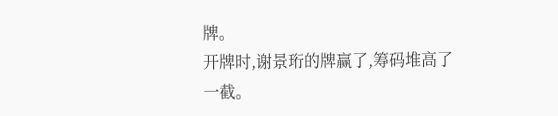牌。
开牌时,谢景珩的牌赢了,筹码堆高了一截。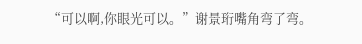“可以啊,你眼光可以。”谢景珩嘴角弯了弯。